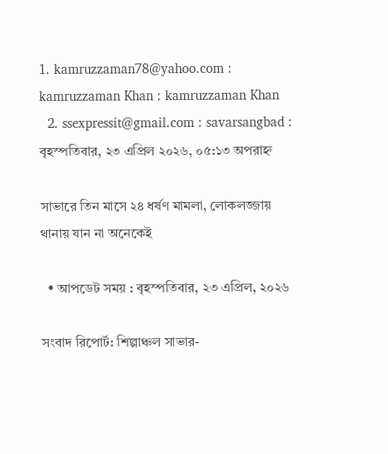1. kamruzzaman78@yahoo.com : kamruzzaman Khan : kamruzzaman Khan
  2. ssexpressit@gmail.com : savarsangbad :
বৃহস্পতিবার, ২৩ এপ্রিল ২০২৬, ০৫:১৩ অপরাহ্ন

সাভারে তিন মাসে ২৪ ধর্ষণ মামলা, লোকলজ্জায় থানায় যান না অনেকেই

  • আপডেট সময় : বৃহস্পতিবার, ২৩ এপ্রিল, ২০২৬

সংবাদ রিপোর্ট: শিল্পাঞ্চল সাভার-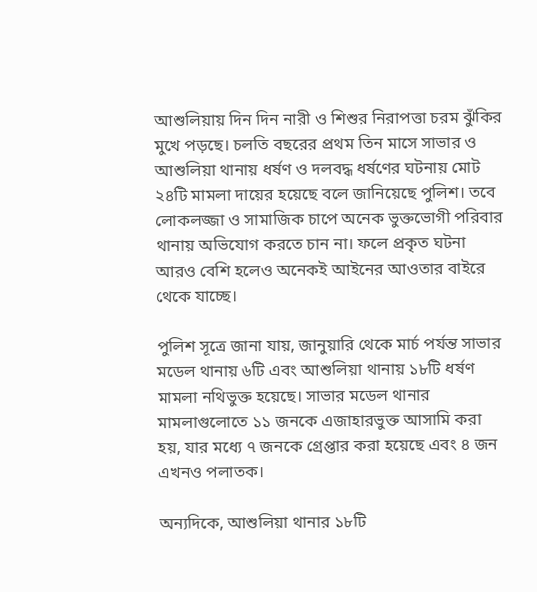আশুলিয়ায় দিন দিন নারী ও শিশুর নিরাপত্তা চরম ঝুঁকির মুখে পড়ছে। চলতি বছরের প্রথম তিন মাসে সাভার ও আশুলিয়া থানায় ধর্ষণ ও দলবদ্ধ ধর্ষণের ঘটনায় মোট ২৪টি মামলা দায়ের হয়েছে বলে জানিয়েছে পুলিশ। তবে লোকলজ্জা ও সামাজিক চাপে অনেক ভুক্তভোগী পরিবার থানায় অভিযোগ করতে চান না। ফলে প্রকৃত ঘটনা আরও বেশি হলেও অনেকই আইনের আওতার বাইরে থেকে যাচ্ছে।

পুলিশ সূত্রে জানা যায়, জানুয়ারি থেকে মার্চ পর্যন্ত সাভার মডেল থানায় ৬টি এবং আশুলিয়া থানায় ১৮টি ধর্ষণ মামলা নথিভুক্ত হয়েছে। সাভার মডেল থানার মামলাগুলোতে ১১ জনকে এজাহারভুক্ত আসামি করা হয়, যার মধ্যে ৭ জনকে গ্রেপ্তার করা হয়েছে এবং ৪ জন এখনও পলাতক।

অন্যদিকে, আশুলিয়া থানার ১৮টি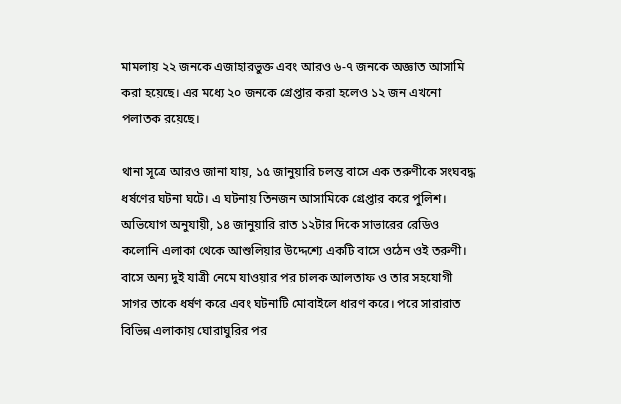মামলায় ২২ জনকে এজাহারভুক্ত এবং আরও ৬-৭ জনকে অজ্ঞাত আসামি করা হয়েছে। এর মধ্যে ২০ জনকে গ্রেপ্তার করা হলেও ১২ জন এখনো পলাতক রয়েছে।

থানা সূত্রে আরও জানা যায়, ১৫ জানুয়ারি চলন্ত বাসে এক তরুণীকে সংঘবদ্ধ ধর্ষণের ঘটনা ঘটে। এ ঘটনায় তিনজন আসামিকে গ্রেপ্তার করে পুলিশ। অভিযোগ অনুযায়ী, ১৪ জানুয়ারি রাত ১২টার দিকে সাভারের রেডিও কলোনি এলাকা থেকে আশুলিয়ার উদ্দেশ্যে একটি বাসে ওঠেন ওই তরুণী। বাসে অন্য দুই যাত্রী নেমে যাওয়ার পর চালক আলতাফ ও তার সহযোগী সাগর তাকে ধর্ষণ করে এবং ঘটনাটি মোবাইলে ধারণ করে। পরে সারারাত বিভিন্ন এলাকায় ঘোরাঘুরির পর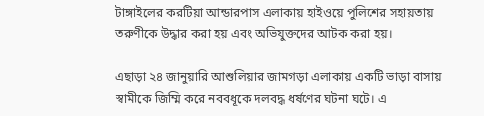টাঙ্গাইলের করটিয়া আন্ডারপাস এলাকায় হাইওয়ে পুলিশের সহায়তায় তরুণীকে উদ্ধার করা হয় এবং অভিযুক্তদের আটক করা হয়।

এছাড়া ২৪ জানুয়ারি আশুলিয়ার জামগড়া এলাকায় একটি ভাড়া বাসায় স্বামীকে জিম্মি করে নববধূকে দলবদ্ধ ধর্ষণের ঘটনা ঘটে। এ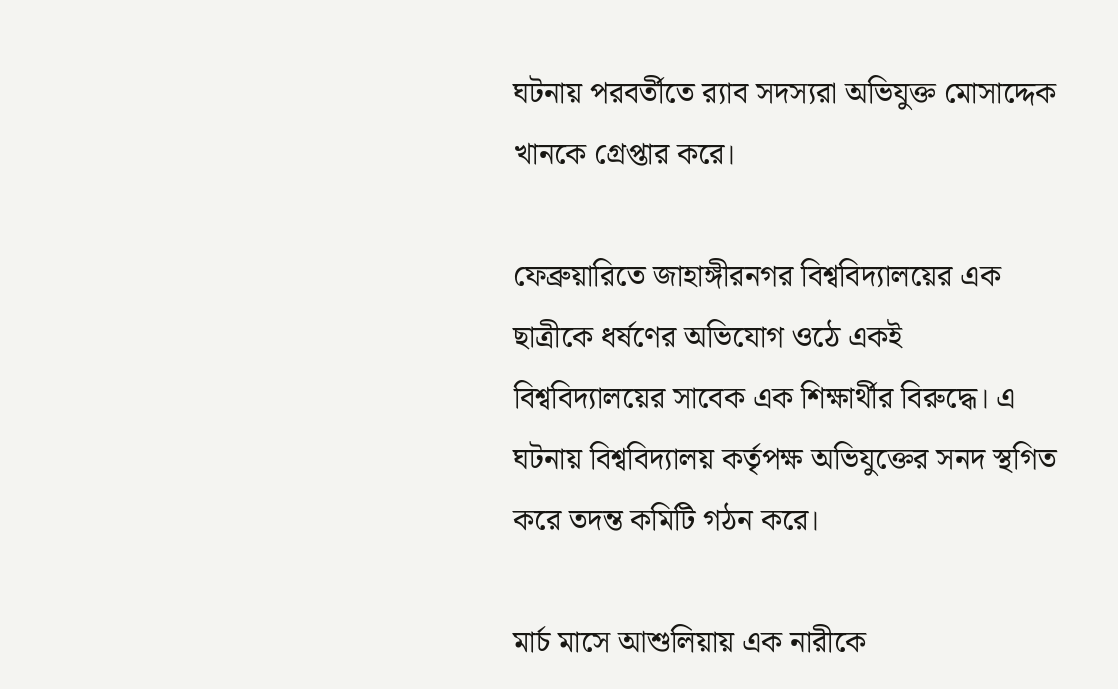ঘটনায় পরবর্তীতে র‌্যাব সদস্যরা অভিযুক্ত মোসাদ্দেক খানকে গ্রেপ্তার করে।

ফেব্রুয়ারিতে জাহাঙ্গীরনগর বিশ্ববিদ্যালয়ের এক ছাত্রীকে ধর্ষণের অভিযোগ ওঠে একই বিশ্ববিদ্যালয়ের সাবেক এক শিক্ষার্থীর বিরুদ্ধে। এ ঘটনায় বিশ্ববিদ্যালয় কর্তৃপক্ষ অভিযুক্তের সনদ স্থগিত করে তদন্ত কমিটি গঠন করে।

মার্চ মাসে আশুলিয়ায় এক নারীকে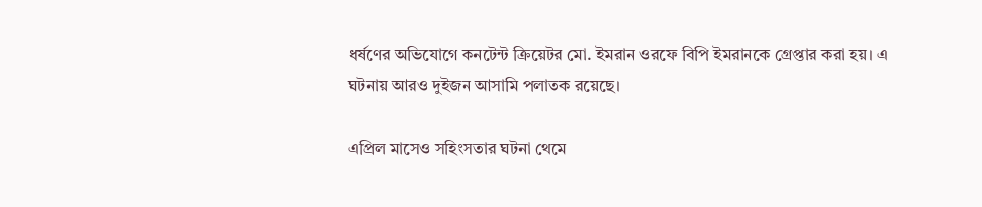ধর্ষণের অভিযোগে কনটেন্ট ক্রিয়েটর মো. ইমরান ওরফে বিপি ইমরানকে গ্রেপ্তার করা হয়। এ ঘটনায় আরও দুইজন আসামি পলাতক রয়েছে।

এপ্রিল মাসেও সহিংসতার ঘটনা থেমে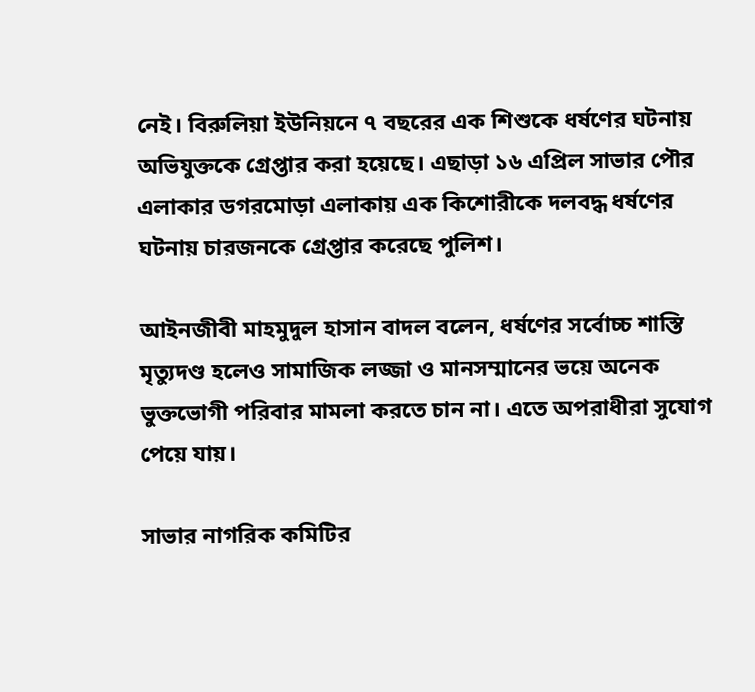নেই। বিরুলিয়া ইউনিয়নে ৭ বছরের এক শিশুকে ধর্ষণের ঘটনায় অভিযুক্তকে গ্রেপ্তার করা হয়েছে। এছাড়া ১৬ এপ্রিল সাভার পৌর এলাকার ডগরমোড়া এলাকায় এক কিশোরীকে দলবদ্ধ ধর্ষণের ঘটনায় চারজনকে গ্রেপ্তার করেছে পুলিশ।

আইনজীবী মাহমুদুল হাসান বাদল বলেন, ধর্ষণের সর্বোচ্চ শাস্তি মৃত্যুদণ্ড হলেও সামাজিক লজ্জা ও মানসম্মানের ভয়ে অনেক ভুক্তভোগী পরিবার মামলা করতে চান না। এতে অপরাধীরা সুযোগ পেয়ে যায়।

সাভার নাগরিক কমিটির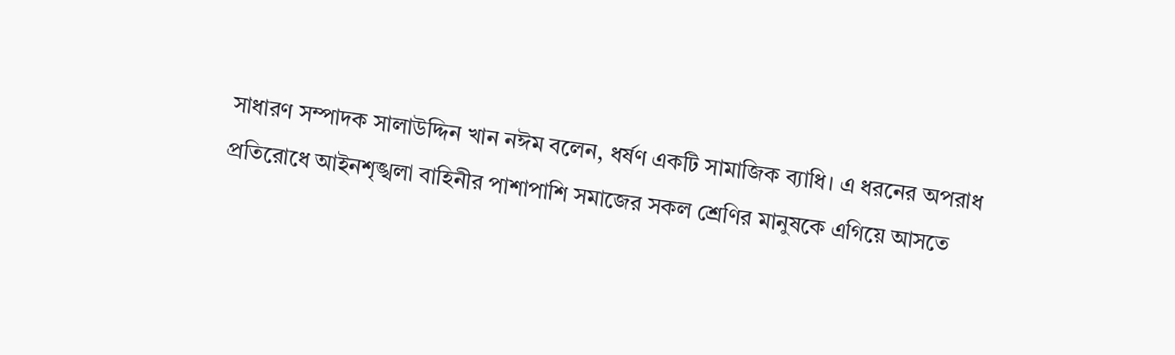সাধারণ সম্পাদক সালাউদ্দিন খান নঈম বলেন, ধর্ষণ একটি সামাজিক ব্যাধি। এ ধরনের অপরাধ প্রতিরোধে আইনশৃঙ্খলা বাহিনীর পাশাপাশি সমাজের সকল শ্রেণির মানুষকে এগিয়ে আসতে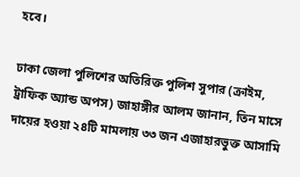হবে।

ঢাকা জেলা পুলিশের অতিরিক্ত পুলিশ সুপার (ক্রাইম, ট্রাফিক অ্যান্ড অপস) জাহাঙ্গীর আলম জানান, তিন মাসে দায়ের হওয়া ২৪টি মামলায় ৩৩ জন এজাহারভুক্ত আসামি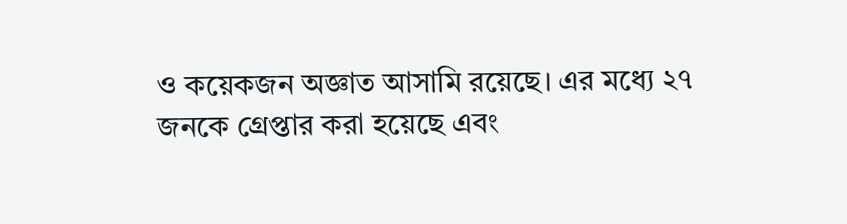ও কয়েকজন অজ্ঞাত আসামি রয়েছে। এর মধ্যে ২৭ জনকে গ্রেপ্তার করা হয়েছে এবং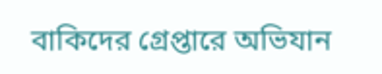বাকিদের গ্রেপ্তারে অভিযান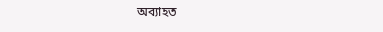অব্যাহত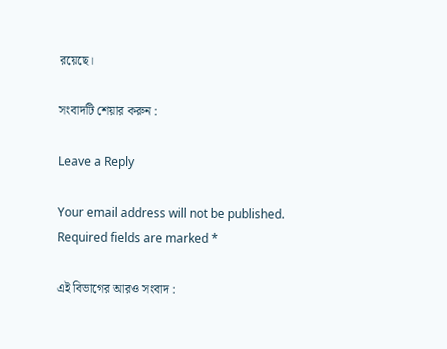রয়েছে।

সংবাদটি শেয়ার করুন :

Leave a Reply

Your email address will not be published. Required fields are marked *

এই বিভাগের আরও সংবাদ :